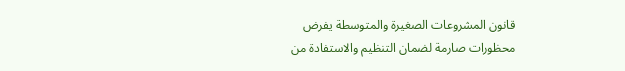قانون المشروعات الصغيرة والمتوسطة يفرض محظورات صارمة لضمان التنظيم والاستفادة من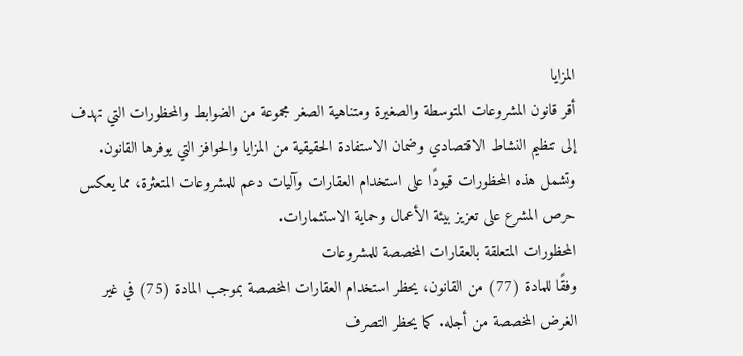المزايا
أقر قانون المشروعات المتوسطة والصغيرة ومتناهية الصغر مجموعة من الضوابط والمحظورات التي تهدف إلى تنظيم النشاط الاقتصادي وضمان الاستفادة الحقيقية من المزايا والحوافز التي يوفرها القانون. وتشمل هذه المحظورات قيودًا على استخدام العقارات وآليات دعم للمشروعات المتعثرة، مما يعكس حرص المشرع على تعزيز بيئة الأعمال وحماية الاستثمارات.
المحظورات المتعلقة بالعقارات المخصصة للمشروعات
وفقًا للمادة (77) من القانون، يحظر استخدام العقارات المخصصة بموجب المادة (75) في غير الغرض المخصصة من أجله. كما يحظر التصرف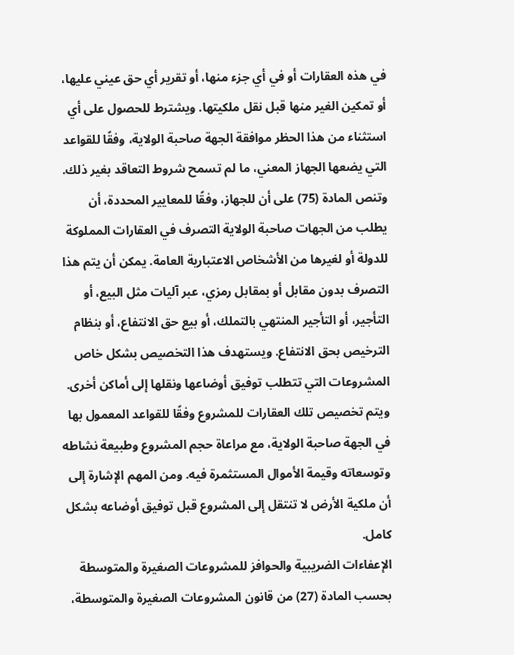في هذه العقارات أو في أي جزء منها، أو تقرير أي حق عيني عليها، أو تمكين الغير منها قبل نقل ملكيتها. ويشترط للحصول على أي استثناء من هذا الحظر موافقة الجهة صاحبة الولاية، وفقًا للقواعد التي يضعها الجهاز المعني، ما لم تسمح شروط التعاقد بغير ذلك.
وتنص المادة (75) على أن للجهاز، وفقًا للمعايير المحددة، أن يطلب من الجهات صاحبة الولاية التصرف في العقارات المملوكة للدولة أو لغيرها من الأشخاص الاعتبارية العامة. يمكن أن يتم هذا التصرف بدون مقابل أو بمقابل رمزي، عبر آليات مثل البيع، أو التأجير، أو التأجير المنتهي بالتملك، أو بيع حق الانتفاع، أو بنظام الترخيص بحق الانتفاع. ويستهدف هذا التخصيص بشكل خاص المشروعات التي تتطلب توفيق أوضاعها ونقلها إلى أماكن أخرى.
ويتم تخصيص تلك العقارات للمشروع وفقًا للقواعد المعمول بها في الجهة صاحبة الولاية، مع مراعاة حجم المشروع وطبيعة نشاطه وتوسعاته وقيمة الأموال المستثمرة فيه. ومن المهم الإشارة إلى أن ملكية الأرض لا تنتقل إلى المشروع قبل توفيق أوضاعه بشكل كامل.
الإعفاءات الضريبية والحوافز للمشروعات الصغيرة والمتوسطة
بحسب المادة (27) من قانون المشروعات الصغيرة والمتوسطة،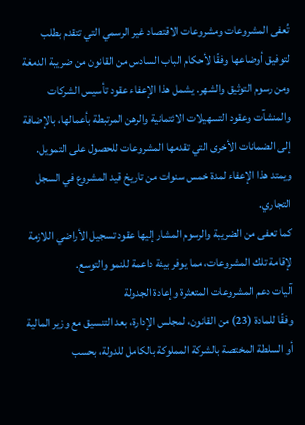تُعفى المشروعات ومشروعات الاقتصاد غير الرسمي التي تتقدم بطلب لتوفيق أوضاعها وفقًا لأحكام الباب السادس من القانون من ضريبة الدمغة ومن رسوم التوثيق والشهر. يشمل هذا الإعفاء عقود تأسيس الشركات والمنشآت وعقود التسهيلات الائتمانية والرهن المرتبطة بأعمالها، بالإضافة إلى الضمانات الأخرى التي تقدمها المشروعات للحصول على التمويل. ويمتد هذا الإعفاء لمدة خمس سنوات من تاريخ قيد المشروع في السجل التجاري.
كما تعفى من الضريبة والرسوم المشار إليها عقود تسجيل الأراضي اللازمة لإقامة تلك المشروعات، مما يوفر بيئة داعمة للنمو والتوسع.
آليات دعم المشروعات المتعثرة وإعادة الجدولة
وفقًا للمادة (23) من القانون، لمجلس الإدارة، بعد التنسيق مع وزير المالية أو السلطة المختصة بالشركة المملوكة بالكامل للدولة، بحسب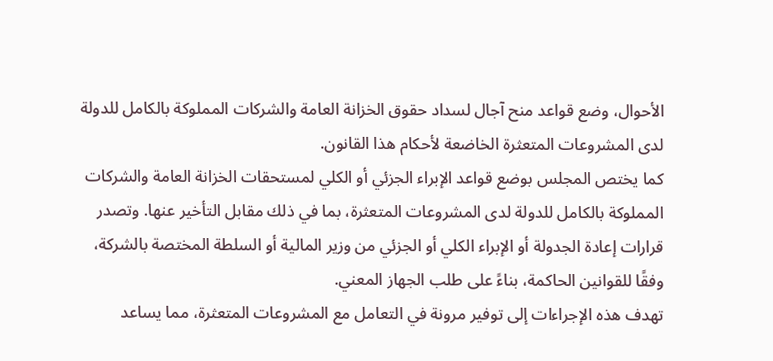الأحوال، وضع قواعد منح آجال لسداد حقوق الخزانة العامة والشركات المملوكة بالكامل للدولة لدى المشروعات المتعثرة الخاضعة لأحكام هذا القانون.
كما يختص المجلس بوضع قواعد الإبراء الجزئي أو الكلي لمستحقات الخزانة العامة والشركات المملوكة بالكامل للدولة لدى المشروعات المتعثرة، بما في ذلك مقابل التأخير عنها. وتصدر قرارات إعادة الجدولة أو الإبراء الكلي أو الجزئي من وزير المالية أو السلطة المختصة بالشركة، وفقًا للقوانين الحاكمة، بناءً على طلب الجهاز المعني.
تهدف هذه الإجراءات إلى توفير مرونة في التعامل مع المشروعات المتعثرة، مما يساعد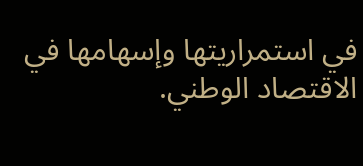في استمراريتها وإسهامها في الاقتصاد الوطني.